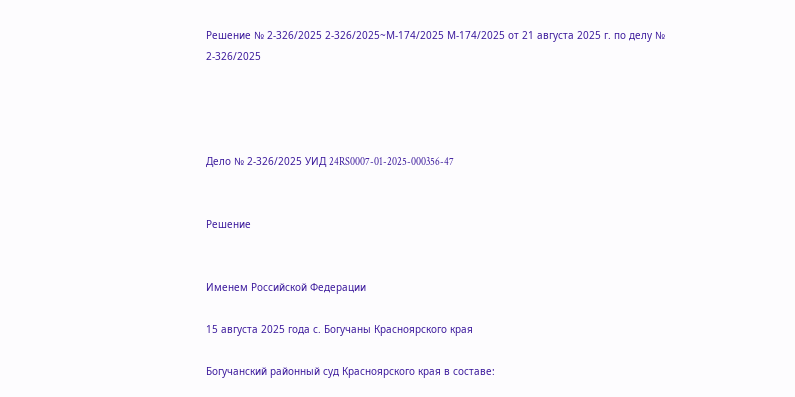Решение № 2-326/2025 2-326/2025~М-174/2025 М-174/2025 от 21 августа 2025 г. по делу № 2-326/2025




Дело № 2-326/2025 УИД 24RS0007-01-2025-000356-47


Решение


Именем Российской Федерации

15 августа 2025 года с. Богучаны Красноярского края

Богучанский районный суд Красноярского края в составе: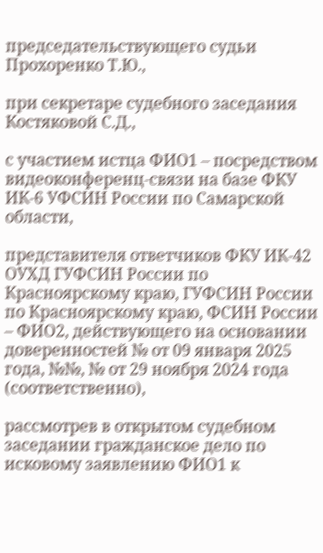председательствующего судьи Прохоренко Т.Ю.,

при секретаре судебного заседания Костяковой С.Д.,

с участием истца ФИО1 – посредством видеоконференц-связи на базе ФКУ ИК-6 УФСИН России по Самарской области,

представителя ответчиков ФКУ ИК-42 ОУХД ГУФСИН России по Красноярскому краю, ГУФСИН России по Красноярскому краю, ФСИН России – ФИО2, действующего на основании доверенностей № от 09 января 2025 года, №№, № от 29 ноября 2024 года (соответственно),

рассмотрев в открытом судебном заседании гражданское дело по исковому заявлению ФИО1 к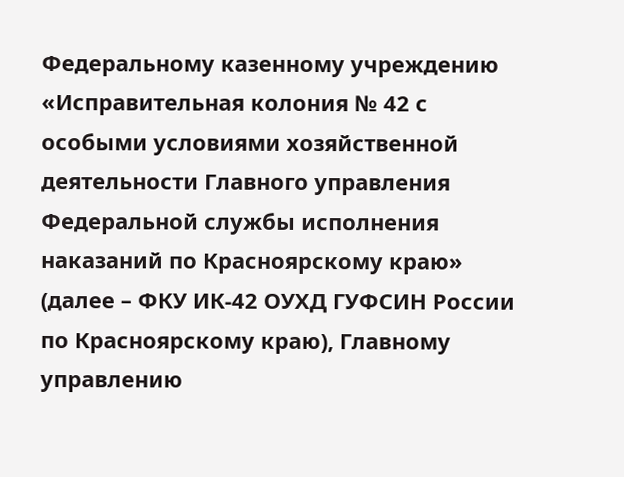Федеральному казенному учреждению «Исправительная колония № 42 с особыми условиями хозяйственной деятельности Главного управления Федеральной службы исполнения наказаний по Красноярскому краю» (далее – ФКУ ИК-42 ОУХД ГУФСИН России по Красноярскому краю), Главному управлению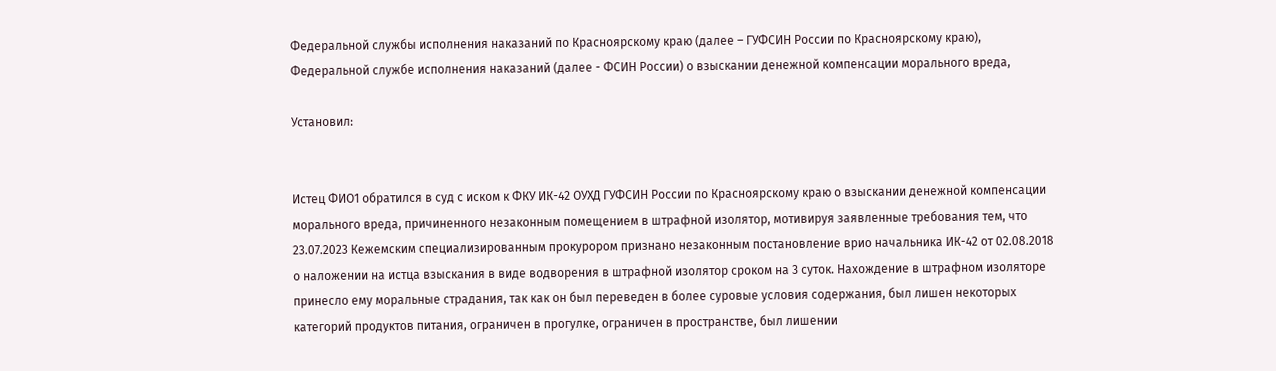Федеральной службы исполнения наказаний по Красноярскому краю (далее – ГУФСИН России по Красноярскому краю), Федеральной службе исполнения наказаний (далее - ФСИН России) о взыскании денежной компенсации морального вреда,

Установил:


Истец ФИО1 обратился в суд с иском к ФКУ ИК-42 ОУХД ГУФСИН России по Красноярскому краю о взыскании денежной компенсации морального вреда, причиненного незаконным помещением в штрафной изолятор, мотивируя заявленные требования тем, что 23.07.2023 Кежемским специализированным прокурором признано незаконным постановление врио начальника ИК-42 от 02.08.2018 о наложении на истца взыскания в виде водворения в штрафной изолятор сроком на 3 суток. Нахождение в штрафном изоляторе принесло ему моральные страдания, так как он был переведен в более суровые условия содержания, был лишен некоторых категорий продуктов питания, ограничен в прогулке, ограничен в пространстве, был лишении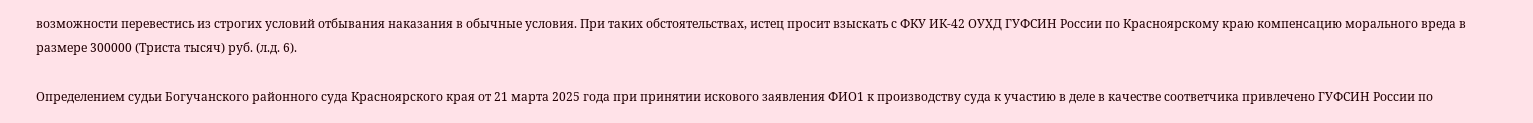возможности перевестись из строгих условий отбывания наказания в обычные условия. При таких обстоятельствах, истец просит взыскать с ФКУ ИК-42 ОУХД ГУФСИН России по Красноярскому краю компенсацию морального вреда в размере 300000 (Триста тысяч) руб. (л.д. 6).

Определением судьи Богучанского районного суда Красноярского края от 21 марта 2025 года при принятии искового заявления ФИО1 к производству суда к участию в деле в качестве соответчика привлечено ГУФСИН России по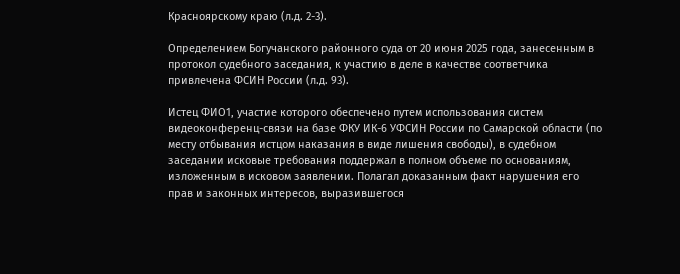Красноярскому краю (л.д. 2-3).

Определением Богучанского районного суда от 20 июня 2025 года, занесенным в протокол судебного заседания, к участию в деле в качестве соответчика привлечена ФСИН России (л.д. 93).

Истец ФИО1, участие которого обеспечено путем использования систем видеоконференц-связи на базе ФКУ ИК-6 УФСИН России по Самарской области (по месту отбывания истцом наказания в виде лишения свободы), в судебном заседании исковые требования поддержал в полном объеме по основаниям, изложенным в исковом заявлении. Полагал доказанным факт нарушения его прав и законных интересов, выразившегося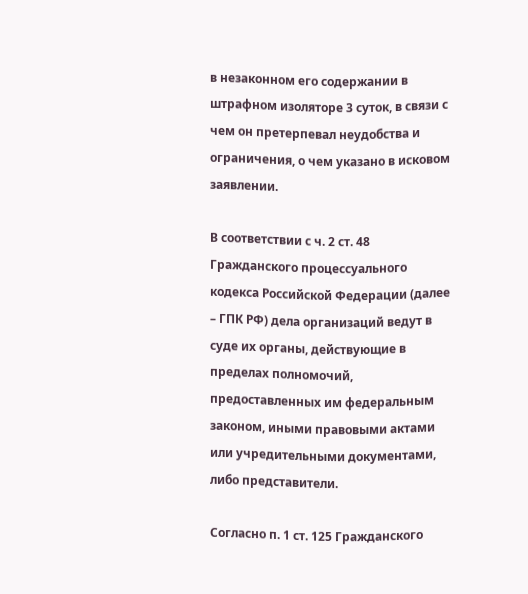в незаконном его содержании в штрафном изоляторе 3 суток, в связи с чем он претерпевал неудобства и ограничения, о чем указано в исковом заявлении.

В соответствии с ч. 2 ст. 48 Гражданского процессуального кодекса Российской Федерации (далее – ГПК РФ) дела организаций ведут в суде их органы, действующие в пределах полномочий, предоставленных им федеральным законом, иными правовыми актами или учредительными документами, либо представители.

Согласно п. 1 ст. 125 Гражданского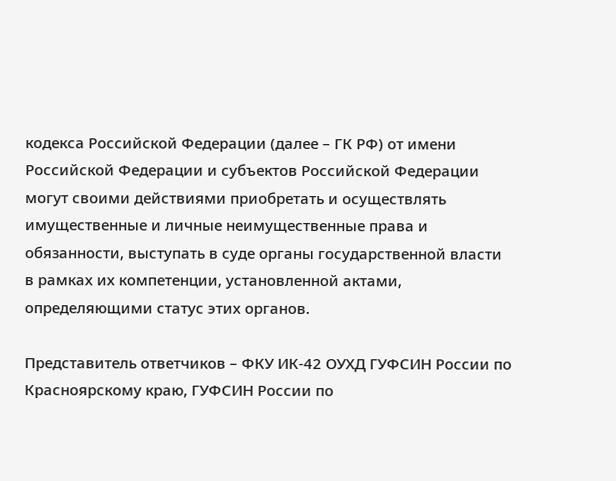кодекса Российской Федерации (далее – ГК РФ) от имени Российской Федерации и субъектов Российской Федерации могут своими действиями приобретать и осуществлять имущественные и личные неимущественные права и обязанности, выступать в суде органы государственной власти в рамках их компетенции, установленной актами, определяющими статус этих органов.

Представитель ответчиков – ФКУ ИК-42 ОУХД ГУФСИН России по Красноярскому краю, ГУФСИН России по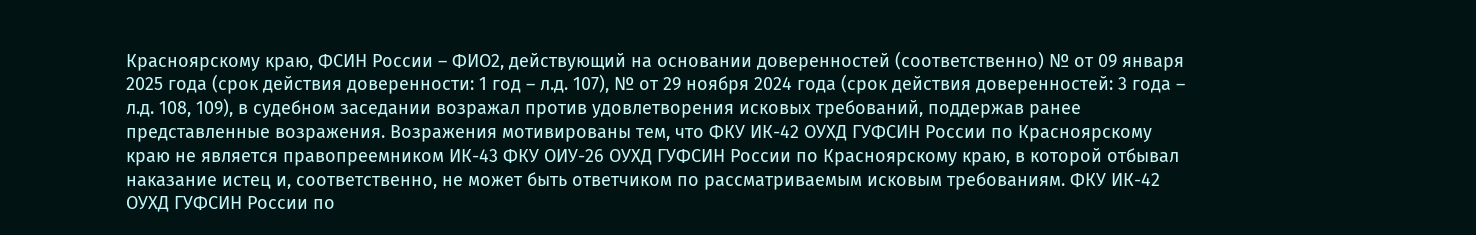Красноярскому краю, ФСИН России – ФИО2, действующий на основании доверенностей (соответственно) № от 09 января 2025 года (срок действия доверенности: 1 год – л.д. 107), № от 29 ноября 2024 года (срок действия доверенностей: 3 года – л.д. 108, 109), в судебном заседании возражал против удовлетворения исковых требований, поддержав ранее представленные возражения. Возражения мотивированы тем, что ФКУ ИК-42 ОУХД ГУФСИН России по Красноярскому краю не является правопреемником ИК-43 ФКУ ОИУ-26 ОУХД ГУФСИН России по Красноярскому краю, в которой отбывал наказание истец и, соответственно, не может быть ответчиком по рассматриваемым исковым требованиям. ФКУ ИК-42 ОУХД ГУФСИН России по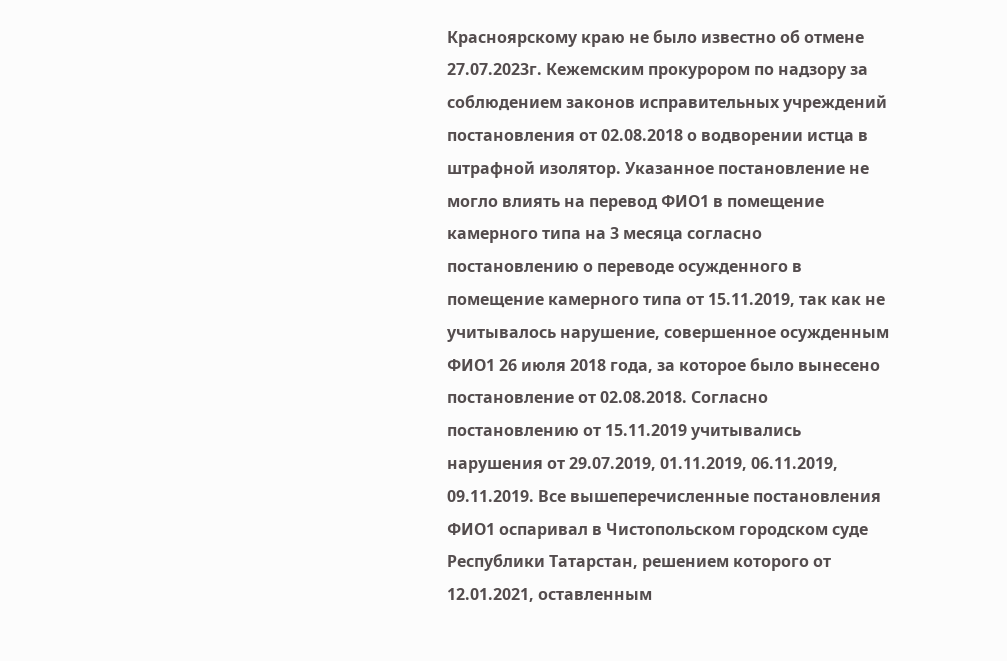Красноярскому краю не было известно об отмене 27.07.2023г. Кежемским прокурором по надзору за соблюдением законов исправительных учреждений постановления от 02.08.2018 о водворении истца в штрафной изолятор. Указанное постановление не могло влиять на перевод ФИО1 в помещение камерного типа на 3 месяца согласно постановлению о переводе осужденного в помещение камерного типа от 15.11.2019, так как не учитывалось нарушение, совершенное осужденным ФИО1 26 июля 2018 года, за которое было вынесено постановление от 02.08.2018. Согласно постановлению от 15.11.2019 учитывались нарушения от 29.07.2019, 01.11.2019, 06.11.2019, 09.11.2019. Все вышеперечисленные постановления ФИО1 оспаривал в Чистопольском городском суде Республики Татарстан, решением которого от 12.01.2021, оставленным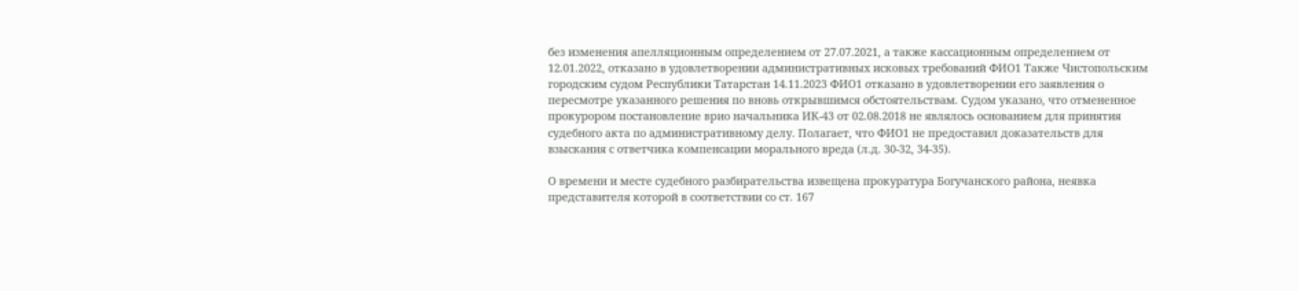без изменения апелляционным определением от 27.07.2021, а также кассационным определением от 12.01.2022, отказано в удовлетворении административных исковых требований ФИО1 Также Чистопольским городским судом Республики Татарстан 14.11.2023 ФИО1 отказано в удовлетворении его заявления о пересмотре указанного решения по вновь открывшимся обстоятельствам. Судом указано, что отмененное прокурором постановление врио начальника ИК-43 от 02.08.2018 не являлось основанием для принятия судебного акта по административному делу. Полагает, что ФИО1 не предоставил доказательств для взыскания с ответчика компенсации морального вреда (л.д. 30-32, 34-35).

О времени и месте судебного разбирательства извещена прокуратура Богучанского района, неявка представителя которой в соответствии со ст. 167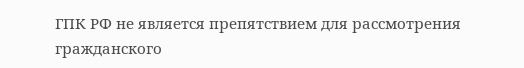ГПК РФ не является препятствием для рассмотрения гражданского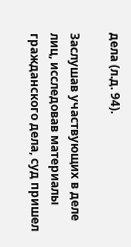дела (л.д. 94).

Заслушав участвующих в деле лиц, исследовав материалы гражданского дела, суд пришел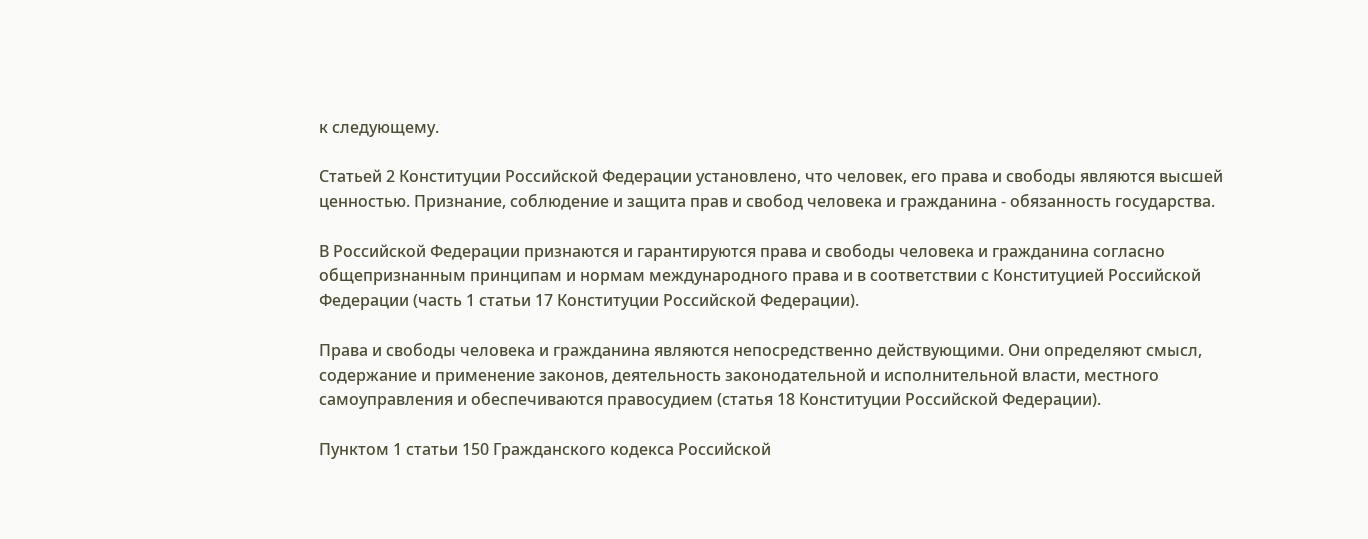к следующему.

Статьей 2 Конституции Российской Федерации установлено, что человек, его права и свободы являются высшей ценностью. Признание, соблюдение и защита прав и свобод человека и гражданина - обязанность государства.

В Российской Федерации признаются и гарантируются права и свободы человека и гражданина согласно общепризнанным принципам и нормам международного права и в соответствии с Конституцией Российской Федерации (часть 1 статьи 17 Конституции Российской Федерации).

Права и свободы человека и гражданина являются непосредственно действующими. Они определяют смысл, содержание и применение законов, деятельность законодательной и исполнительной власти, местного самоуправления и обеспечиваются правосудием (статья 18 Конституции Российской Федерации).

Пунктом 1 статьи 150 Гражданского кодекса Российской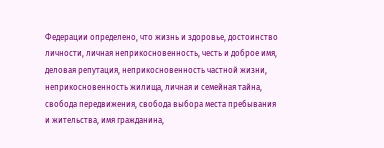Федерации определено, что жизнь и здоровье, достоинство личности, личная неприкосновенность, честь и доброе имя, деловая репутация, неприкосновенность частной жизни, неприкосновенность жилища, личная и семейная тайна, свобода передвижения, свобода выбора места пребывания и жительства, имя гражданина,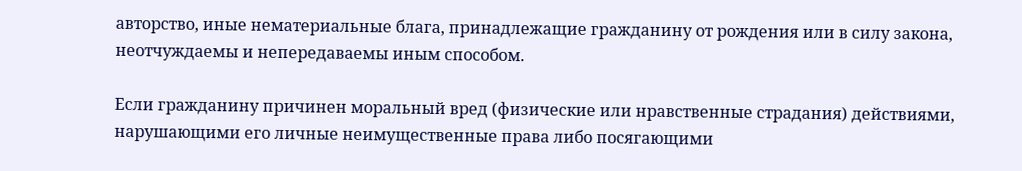авторство, иные нематериальные блага, принадлежащие гражданину от рождения или в силу закона, неотчуждаемы и непередаваемы иным способом.

Если гражданину причинен моральный вред (физические или нравственные страдания) действиями, нарушающими его личные неимущественные права либо посягающими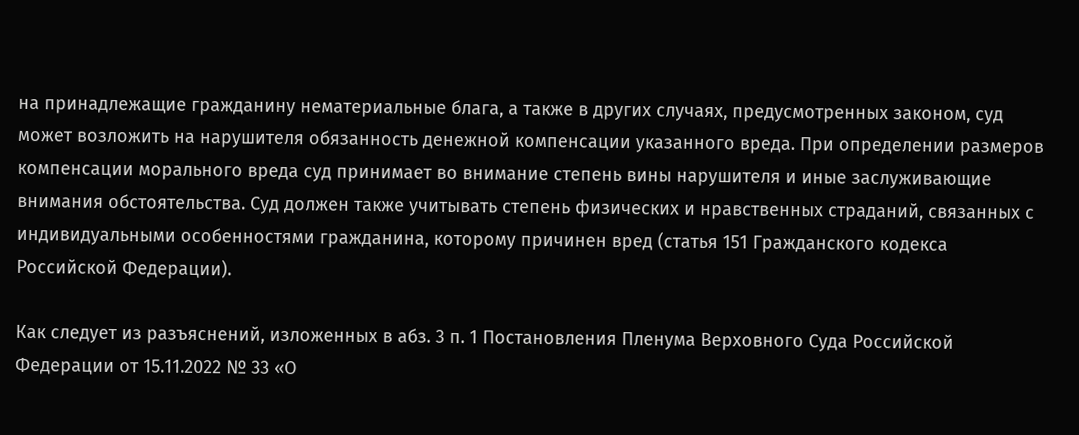на принадлежащие гражданину нематериальные блага, а также в других случаях, предусмотренных законом, суд может возложить на нарушителя обязанность денежной компенсации указанного вреда. При определении размеров компенсации морального вреда суд принимает во внимание степень вины нарушителя и иные заслуживающие внимания обстоятельства. Суд должен также учитывать степень физических и нравственных страданий, связанных с индивидуальными особенностями гражданина, которому причинен вред (статья 151 Гражданского кодекса Российской Федерации).

Как следует из разъяснений, изложенных в абз. 3 п. 1 Постановления Пленума Верховного Суда Российской Федерации от 15.11.2022 № 33 «О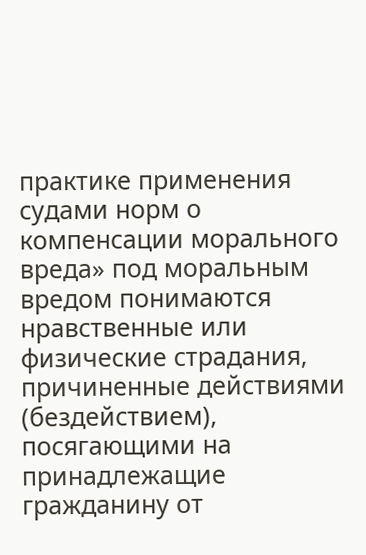практике применения судами норм о компенсации морального вреда» под моральным вредом понимаются нравственные или физические страдания, причиненные действиями (бездействием), посягающими на принадлежащие гражданину от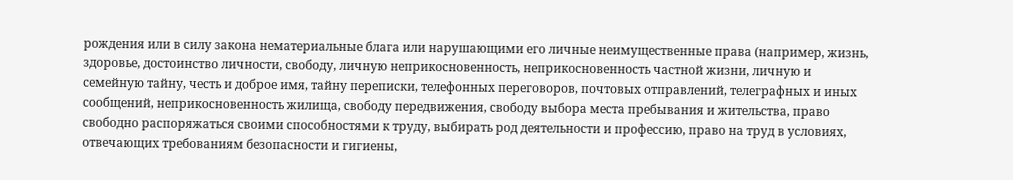рождения или в силу закона нематериальные блага или нарушающими его личные неимущественные права (например, жизнь, здоровье, достоинство личности, свободу, личную неприкосновенность, неприкосновенность частной жизни, личную и семейную тайну, честь и доброе имя, тайну переписки, телефонных переговоров, почтовых отправлений, телеграфных и иных сообщений, неприкосновенность жилища, свободу передвижения, свободу выбора места пребывания и жительства, право свободно распоряжаться своими способностями к труду, выбирать род деятельности и профессию, право на труд в условиях, отвечающих требованиям безопасности и гигиены,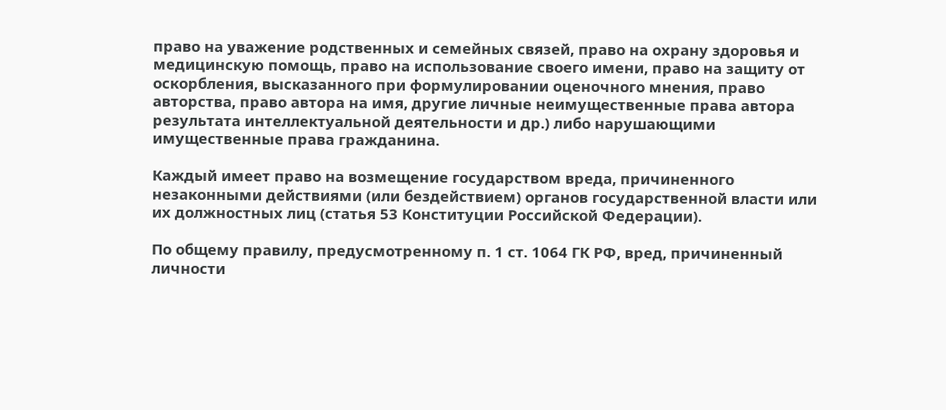право на уважение родственных и семейных связей, право на охрану здоровья и медицинскую помощь, право на использование своего имени, право на защиту от оскорбления, высказанного при формулировании оценочного мнения, право авторства, право автора на имя, другие личные неимущественные права автора результата интеллектуальной деятельности и др.) либо нарушающими имущественные права гражданина.

Каждый имеет право на возмещение государством вреда, причиненного незаконными действиями (или бездействием) органов государственной власти или их должностных лиц (статья 53 Конституции Российской Федерации).

По общему правилу, предусмотренному п. 1 ст. 1064 ГК РФ, вред, причиненный личности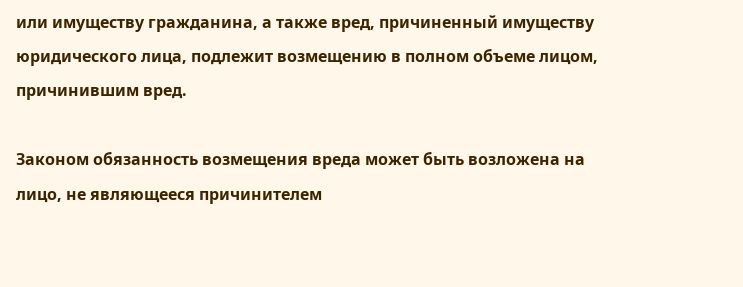или имуществу гражданина, а также вред, причиненный имуществу юридического лица, подлежит возмещению в полном объеме лицом, причинившим вред.

Законом обязанность возмещения вреда может быть возложена на лицо, не являющееся причинителем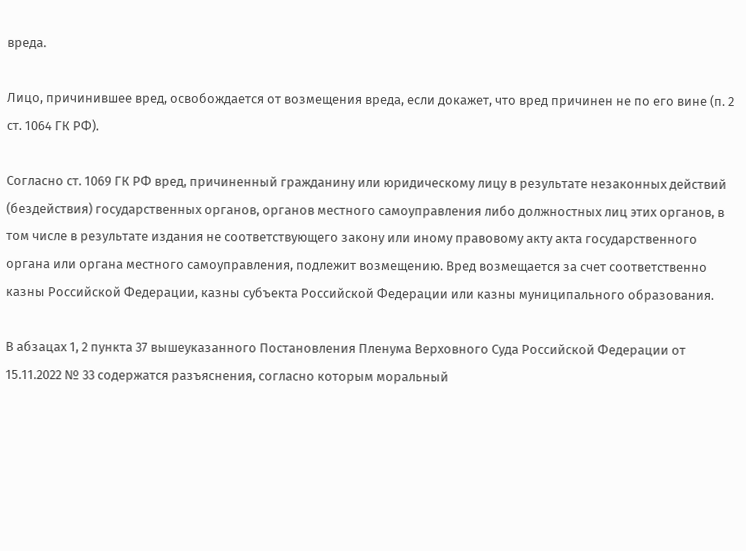вреда.

Лицо, причинившее вред, освобождается от возмещения вреда, если докажет, что вред причинен не по его вине (п. 2 ст. 1064 ГК РФ).

Согласно ст. 1069 ГК РФ вред, причиненный гражданину или юридическому лицу в результате незаконных действий (бездействия) государственных органов, органов местного самоуправления либо должностных лиц этих органов, в том числе в результате издания не соответствующего закону или иному правовому акту акта государственного органа или органа местного самоуправления, подлежит возмещению. Вред возмещается за счет соответственно казны Российской Федерации, казны субъекта Российской Федерации или казны муниципального образования.

В абзацах 1, 2 пункта 37 вышеуказанного Постановления Пленума Верховного Суда Российской Федерации от 15.11.2022 № 33 содержатся разъяснения, согласно которым моральный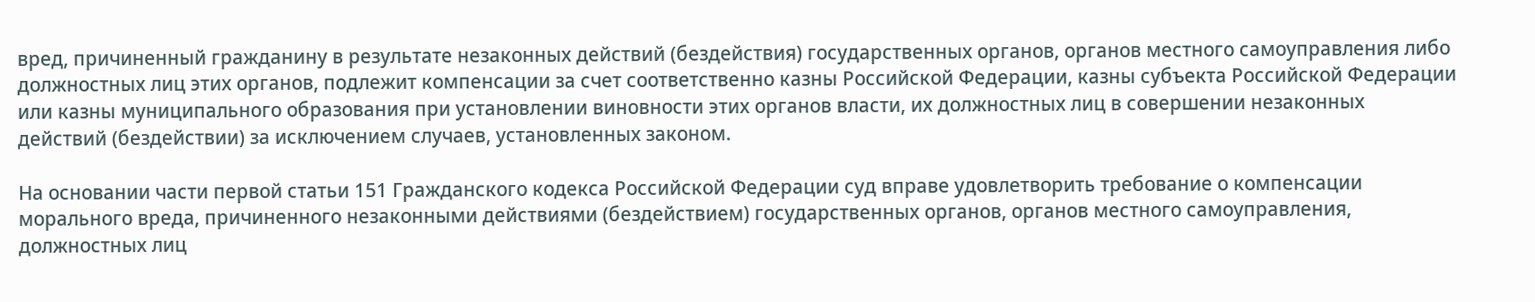вред, причиненный гражданину в результате незаконных действий (бездействия) государственных органов, органов местного самоуправления либо должностных лиц этих органов, подлежит компенсации за счет соответственно казны Российской Федерации, казны субъекта Российской Федерации или казны муниципального образования при установлении виновности этих органов власти, их должностных лиц в совершении незаконных действий (бездействии) за исключением случаев, установленных законом.

На основании части первой статьи 151 Гражданского кодекса Российской Федерации суд вправе удовлетворить требование о компенсации морального вреда, причиненного незаконными действиями (бездействием) государственных органов, органов местного самоуправления, должностных лиц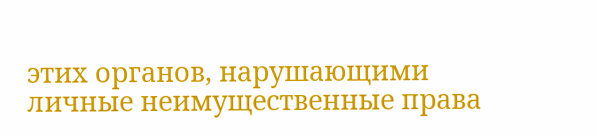этих органов, нарушающими личные неимущественные права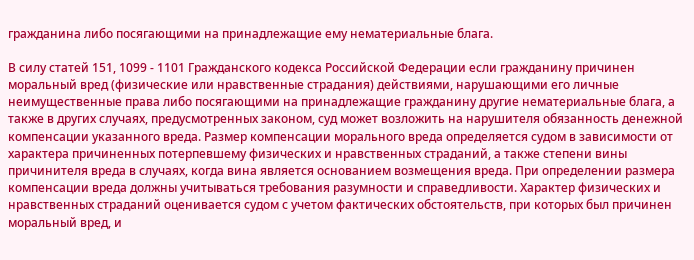гражданина либо посягающими на принадлежащие ему нематериальные блага.

В силу статей 151, 1099 - 1101 Гражданского кодекса Российской Федерации если гражданину причинен моральный вред (физические или нравственные страдания) действиями, нарушающими его личные неимущественные права либо посягающими на принадлежащие гражданину другие нематериальные блага, а также в других случаях, предусмотренных законом, суд может возложить на нарушителя обязанность денежной компенсации указанного вреда. Размер компенсации морального вреда определяется судом в зависимости от характера причиненных потерпевшему физических и нравственных страданий, а также степени вины причинителя вреда в случаях, когда вина является основанием возмещения вреда. При определении размера компенсации вреда должны учитываться требования разумности и справедливости. Характер физических и нравственных страданий оценивается судом с учетом фактических обстоятельств, при которых был причинен моральный вред, и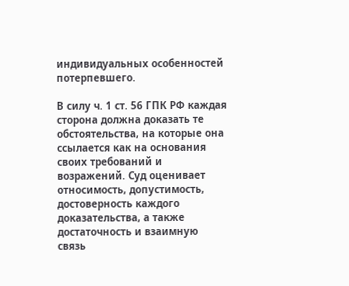индивидуальных особенностей потерпевшего.

В силу ч. 1 ст. 56 ГПК РФ каждая сторона должна доказать те обстоятельства, на которые она ссылается как на основания своих требований и возражений. Суд оценивает относимость, допустимость, достоверность каждого доказательства, а также достаточность и взаимную связь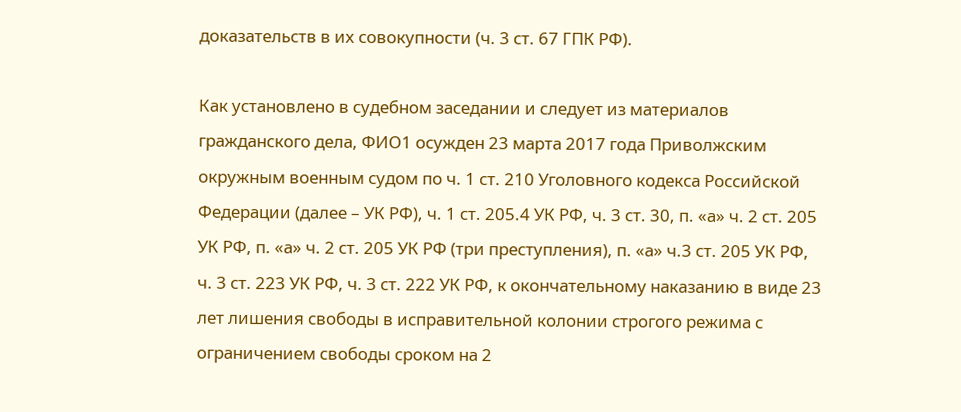доказательств в их совокупности (ч. 3 ст. 67 ГПК РФ).

Как установлено в судебном заседании и следует из материалов гражданского дела, ФИО1 осужден 23 марта 2017 года Приволжским окружным военным судом по ч. 1 ст. 210 Уголовного кодекса Российской Федерации (далее – УК РФ), ч. 1 ст. 205.4 УК РФ, ч. 3 ст. 30, п. «а» ч. 2 ст. 205 УК РФ, п. «а» ч. 2 ст. 205 УК РФ (три преступления), п. «а» ч.3 ст. 205 УК РФ, ч. 3 ст. 223 УК РФ, ч. 3 ст. 222 УК РФ, к окончательному наказанию в виде 23 лет лишения свободы в исправительной колонии строгого режима с ограничением свободы сроком на 2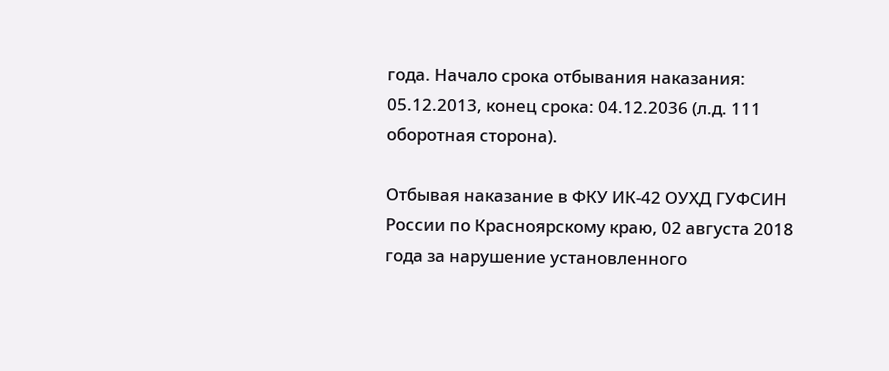года. Начало срока отбывания наказания: 05.12.2013, конец срока: 04.12.2036 (л.д. 111 оборотная сторона).

Отбывая наказание в ФКУ ИК-42 ОУХД ГУФСИН России по Красноярскому краю, 02 августа 2018 года за нарушение установленного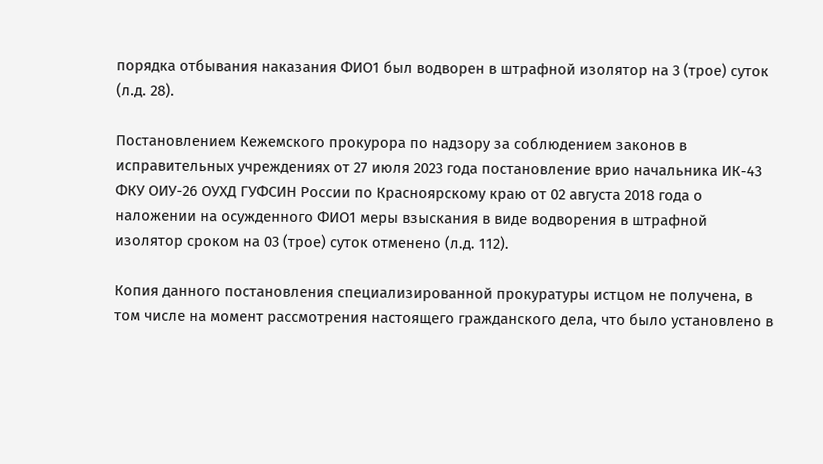порядка отбывания наказания ФИО1 был водворен в штрафной изолятор на 3 (трое) суток (л.д. 28).

Постановлением Кежемского прокурора по надзору за соблюдением законов в исправительных учреждениях от 27 июля 2023 года постановление врио начальника ИК-43 ФКУ ОИУ-26 ОУХД ГУФСИН России по Красноярскому краю от 02 августа 2018 года о наложении на осужденного ФИО1 меры взыскания в виде водворения в штрафной изолятор сроком на 03 (трое) суток отменено (л.д. 112).

Копия данного постановления специализированной прокуратуры истцом не получена, в том числе на момент рассмотрения настоящего гражданского дела, что было установлено в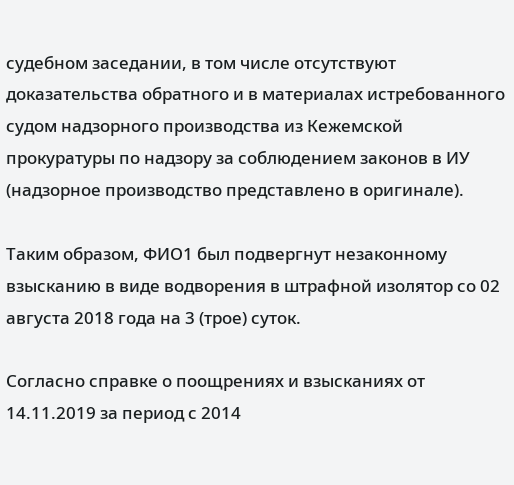судебном заседании, в том числе отсутствуют доказательства обратного и в материалах истребованного судом надзорного производства из Кежемской прокуратуры по надзору за соблюдением законов в ИУ (надзорное производство представлено в оригинале).

Таким образом, ФИО1 был подвергнут незаконному взысканию в виде водворения в штрафной изолятор со 02 августа 2018 года на 3 (трое) суток.

Согласно справке о поощрениях и взысканиях от 14.11.2019 за период с 2014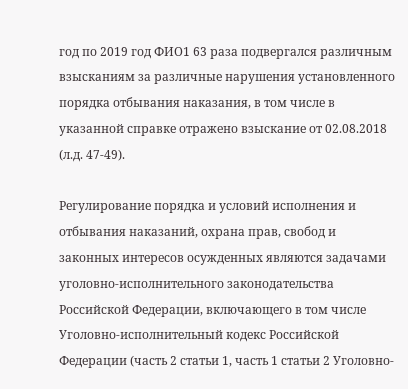год по 2019 год ФИО1 63 раза подвергался различным взысканиям за различные нарушения установленного порядка отбывания наказания, в том числе в указанной справке отражено взыскание от 02.08.2018 (л.д. 47-49).

Регулирование порядка и условий исполнения и отбывания наказаний, охрана прав, свобод и законных интересов осужденных являются задачами уголовно-исполнительного законодательства Российской Федерации, включающего в том числе Уголовно-исполнительный кодекс Российской Федерации (часть 2 статьи 1, часть 1 статьи 2 Уголовно-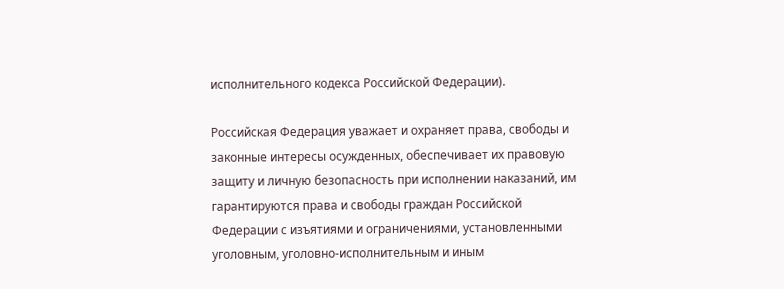исполнительного кодекса Российской Федерации).

Российская Федерация уважает и охраняет права, свободы и законные интересы осужденных, обеспечивает их правовую защиту и личную безопасность при исполнении наказаний, им гарантируются права и свободы граждан Российской Федерации с изъятиями и ограничениями, установленными уголовным, уголовно-исполнительным и иным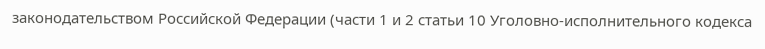законодательством Российской Федерации (части 1 и 2 статьи 10 Уголовно-исполнительного кодекса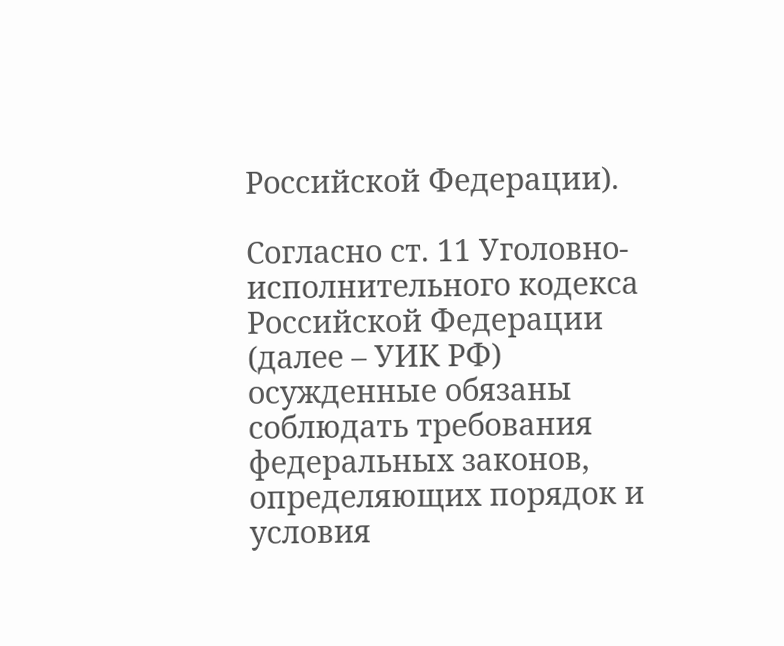Российской Федерации).

Согласно ст. 11 Уголовно-исполнительного кодекса Российской Федерации (далее – УИК РФ) осужденные обязаны соблюдать требования федеральных законов, определяющих порядок и условия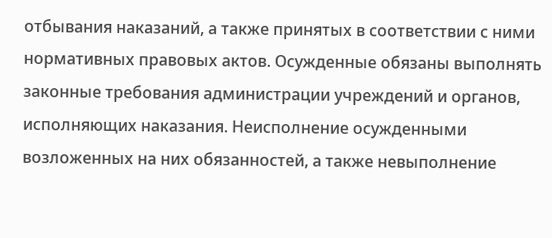отбывания наказаний, а также принятых в соответствии с ними нормативных правовых актов. Осужденные обязаны выполнять законные требования администрации учреждений и органов, исполняющих наказания. Неисполнение осужденными возложенных на них обязанностей, а также невыполнение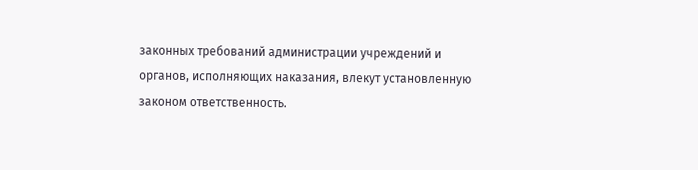законных требований администрации учреждений и органов, исполняющих наказания, влекут установленную законом ответственность.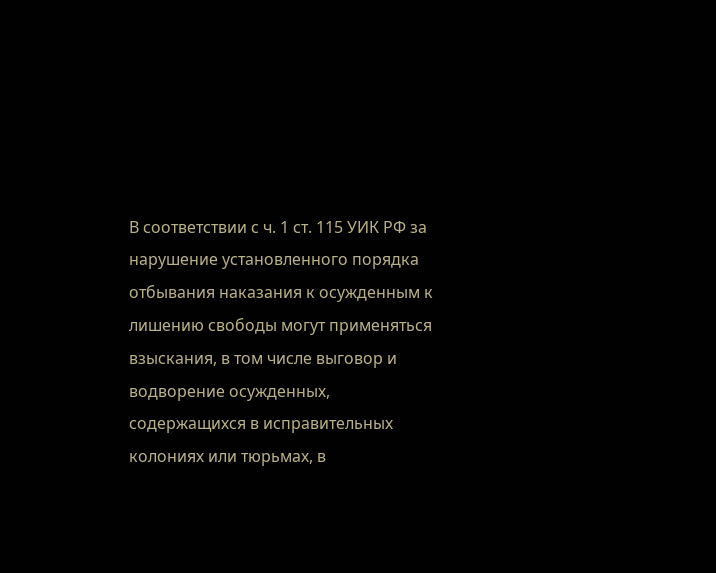В соответствии с ч. 1 ст. 115 УИК РФ за нарушение установленного порядка отбывания наказания к осужденным к лишению свободы могут применяться взыскания, в том числе выговор и водворение осужденных, содержащихся в исправительных колониях или тюрьмах, в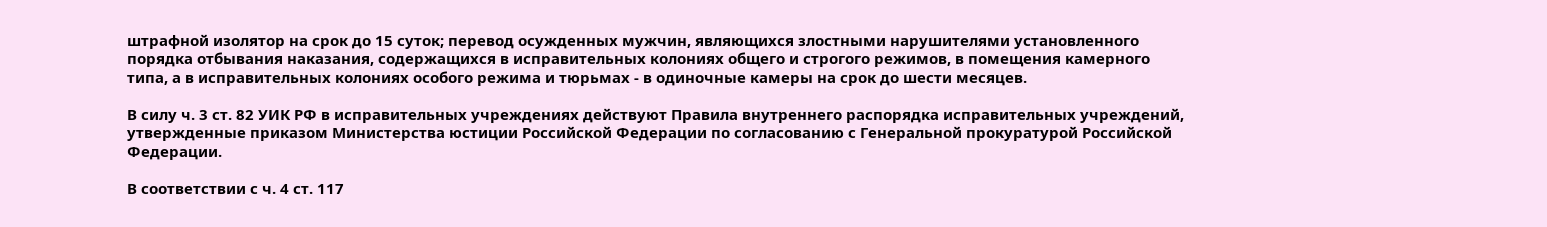штрафной изолятор на срок до 15 суток; перевод осужденных мужчин, являющихся злостными нарушителями установленного порядка отбывания наказания, содержащихся в исправительных колониях общего и строгого режимов, в помещения камерного типа, а в исправительных колониях особого режима и тюрьмах - в одиночные камеры на срок до шести месяцев.

В силу ч. 3 ст. 82 УИК РФ в исправительных учреждениях действуют Правила внутреннего распорядка исправительных учреждений, утвержденные приказом Министерства юстиции Российской Федерации по согласованию с Генеральной прокуратурой Российской Федерации.

В соответствии с ч. 4 ст. 117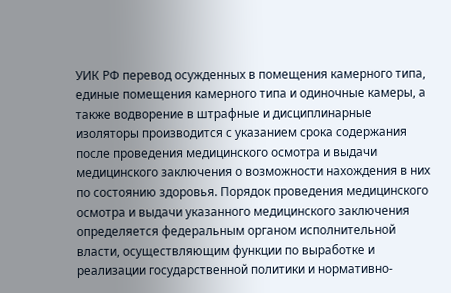УИК РФ перевод осужденных в помещения камерного типа, единые помещения камерного типа и одиночные камеры, а также водворение в штрафные и дисциплинарные изоляторы производится с указанием срока содержания после проведения медицинского осмотра и выдачи медицинского заключения о возможности нахождения в них по состоянию здоровья. Порядок проведения медицинского осмотра и выдачи указанного медицинского заключения определяется федеральным органом исполнительной власти, осуществляющим функции по выработке и реализации государственной политики и нормативно-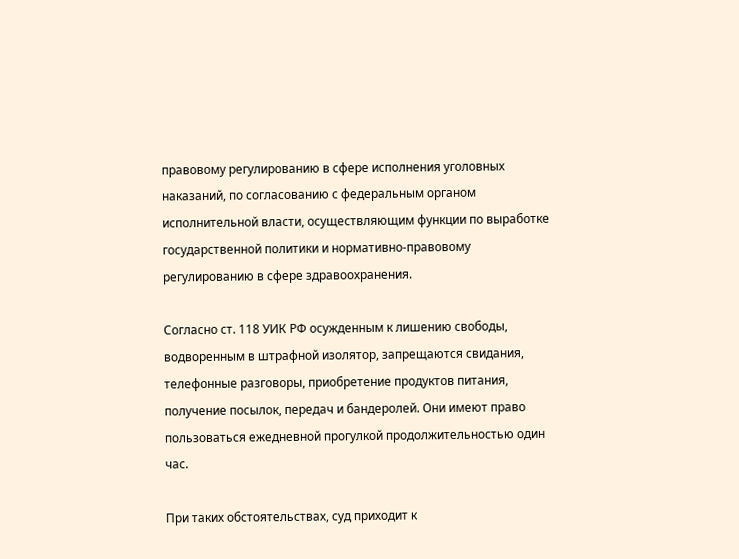правовому регулированию в сфере исполнения уголовных наказаний, по согласованию с федеральным органом исполнительной власти, осуществляющим функции по выработке государственной политики и нормативно-правовому регулированию в сфере здравоохранения.

Согласно ст. 118 УИК РФ осужденным к лишению свободы, водворенным в штрафной изолятор, запрещаются свидания, телефонные разговоры, приобретение продуктов питания, получение посылок, передач и бандеролей. Они имеют право пользоваться ежедневной прогулкой продолжительностью один час.

При таких обстоятельствах, суд приходит к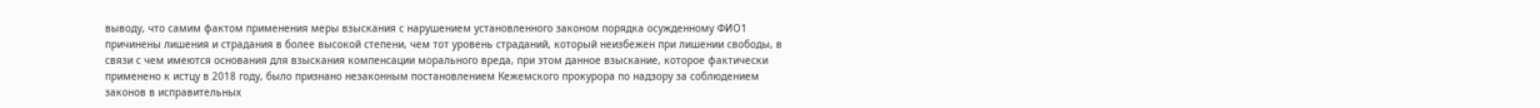выводу, что самим фактом применения меры взыскания с нарушением установленного законом порядка осужденному ФИО1 причинены лишения и страдания в более высокой степени, чем тот уровень страданий, который неизбежен при лишении свободы, в связи с чем имеются основания для взыскания компенсации морального вреда, при этом данное взыскание, которое фактически применено к истцу в 2018 году, было признано незаконным постановлением Кежемского прокурора по надзору за соблюдением законов в исправительных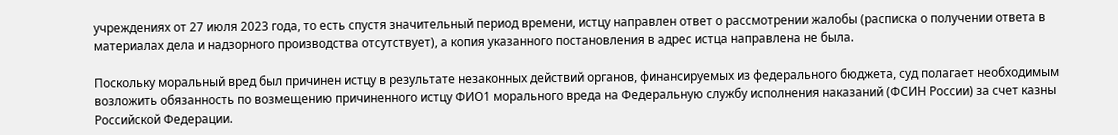учреждениях от 27 июля 2023 года, то есть спустя значительный период времени, истцу направлен ответ о рассмотрении жалобы (расписка о получении ответа в материалах дела и надзорного производства отсутствует), а копия указанного постановления в адрес истца направлена не была.

Поскольку моральный вред был причинен истцу в результате незаконных действий органов, финансируемых из федерального бюджета, суд полагает необходимым возложить обязанность по возмещению причиненного истцу ФИО1 морального вреда на Федеральную службу исполнения наказаний (ФСИН России) за счет казны Российской Федерации.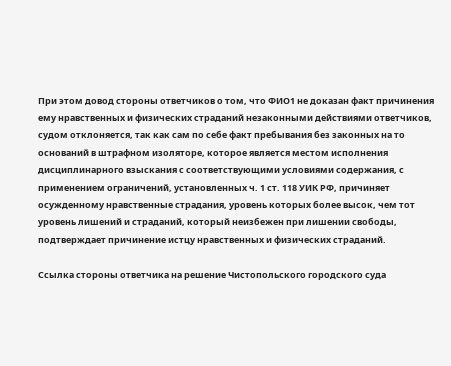При этом довод стороны ответчиков о том, что ФИО1 не доказан факт причинения ему нравственных и физических страданий незаконными действиями ответчиков, судом отклоняется, так как сам по себе факт пребывания без законных на то оснований в штрафном изоляторе, которое является местом исполнения дисциплинарного взыскания с соответствующими условиями содержания, с применением ограничений, установленных ч. 1 ст. 118 УИК РФ, причиняет осужденному нравственные страдания, уровень которых более высок, чем тот уровень лишений и страданий, который неизбежен при лишении свободы, подтверждает причинение истцу нравственных и физических страданий.

Ссылка стороны ответчика на решение Чистопольского городского суда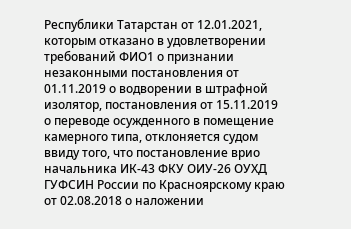Республики Татарстан от 12.01.2021, которым отказано в удовлетворении требований ФИО1 о признании незаконными постановления от 01.11.2019 о водворении в штрафной изолятор, постановления от 15.11.2019 о переводе осужденного в помещение камерного типа, отклоняется судом ввиду того, что постановление врио начальника ИК-43 ФКУ ОИУ-26 ОУХД ГУФСИН России по Красноярскому краю от 02.08.2018 о наложении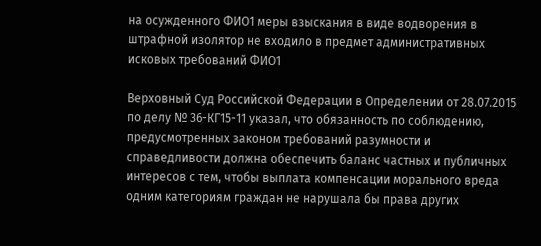на осужденного ФИО1 меры взыскания в виде водворения в штрафной изолятор не входило в предмет административных исковых требований ФИО1

Верховный Суд Российской Федерации в Определении от 28.07.2015 по делу № 36-КГ15-11 указал, что обязанность по соблюдению, предусмотренных законом требований разумности и справедливости должна обеспечить баланс частных и публичных интересов с тем, чтобы выплата компенсации морального вреда одним категориям граждан не нарушала бы права других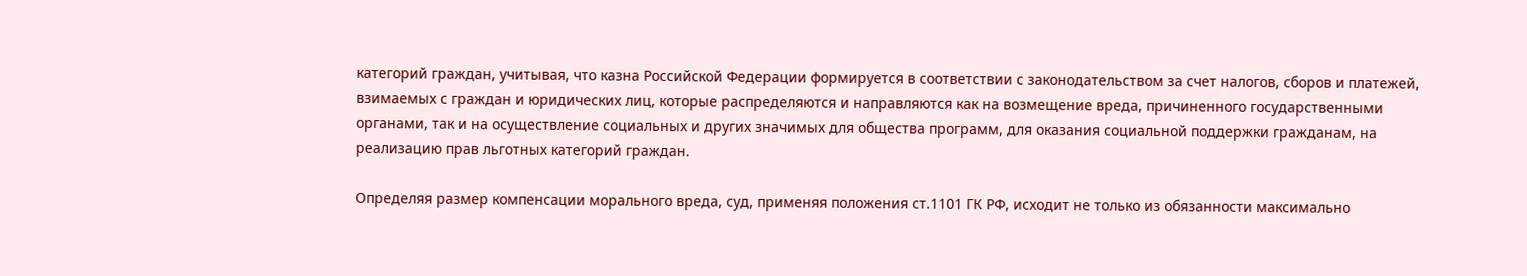категорий граждан, учитывая, что казна Российской Федерации формируется в соответствии с законодательством за счет налогов, сборов и платежей, взимаемых с граждан и юридических лиц, которые распределяются и направляются как на возмещение вреда, причиненного государственными органами, так и на осуществление социальных и других значимых для общества программ, для оказания социальной поддержки гражданам, на реализацию прав льготных категорий граждан.

Определяя размер компенсации морального вреда, суд, применяя положения ст.1101 ГК РФ, исходит не только из обязанности максимально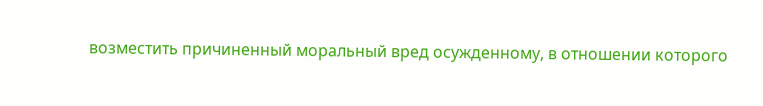возместить причиненный моральный вред осужденному, в отношении которого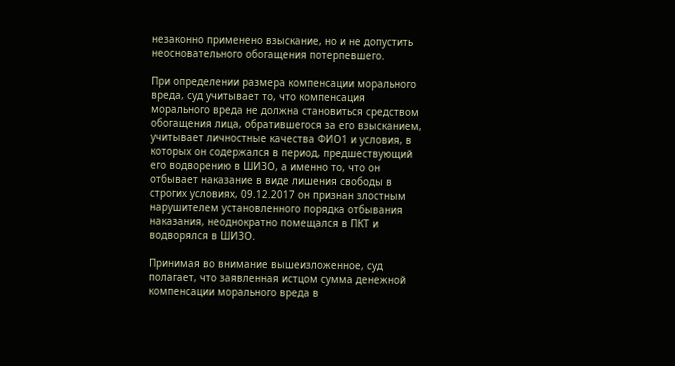незаконно применено взыскание, но и не допустить неосновательного обогащения потерпевшего.

При определении размера компенсации морального вреда, суд учитывает то, что компенсация морального вреда не должна становиться средством обогащения лица, обратившегося за его взысканием, учитывает личностные качества ФИО1 и условия, в которых он содержался в период, предшествующий его водворению в ШИЗО, а именно то, что он отбывает наказание в виде лишения свободы в строгих условиях, 09.12.2017 он признан злостным нарушителем установленного порядка отбывания наказания, неоднократно помещался в ПКТ и водворялся в ШИЗО.

Принимая во внимание вышеизложенное, суд полагает, что заявленная истцом сумма денежной компенсации морального вреда в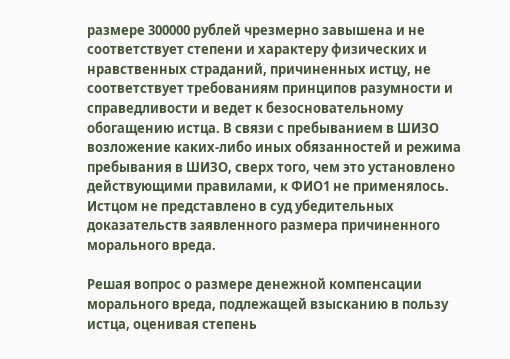размере 300000 рублей чрезмерно завышена и не соответствует степени и характеру физических и нравственных страданий, причиненных истцу, не соответствует требованиям принципов разумности и справедливости и ведет к безосновательному обогащению истца. В связи с пребыванием в ШИЗО возложение каких-либо иных обязанностей и режима пребывания в ШИЗО, сверх того, чем это установлено действующими правилами, к ФИО1 не применялось. Истцом не представлено в суд убедительных доказательств заявленного размера причиненного морального вреда.

Решая вопрос о размере денежной компенсации морального вреда, подлежащей взысканию в пользу истца, оценивая степень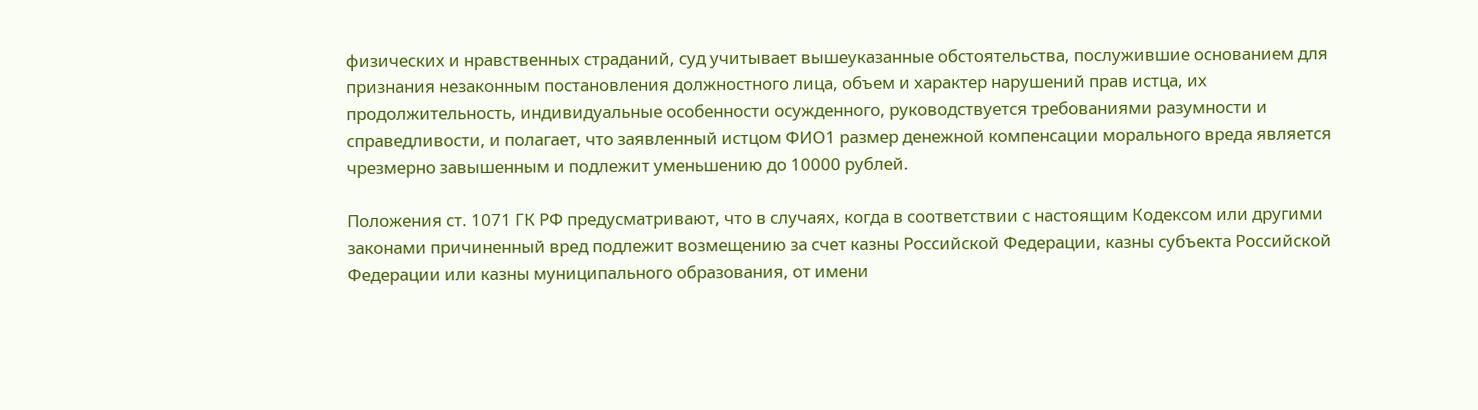физических и нравственных страданий, суд учитывает вышеуказанные обстоятельства, послужившие основанием для признания незаконным постановления должностного лица, объем и характер нарушений прав истца, их продолжительность, индивидуальные особенности осужденного, руководствуется требованиями разумности и справедливости, и полагает, что заявленный истцом ФИО1 размер денежной компенсации морального вреда является чрезмерно завышенным и подлежит уменьшению до 10000 рублей.

Положения ст. 1071 ГК РФ предусматривают, что в случаях, когда в соответствии с настоящим Кодексом или другими законами причиненный вред подлежит возмещению за счет казны Российской Федерации, казны субъекта Российской Федерации или казны муниципального образования, от имени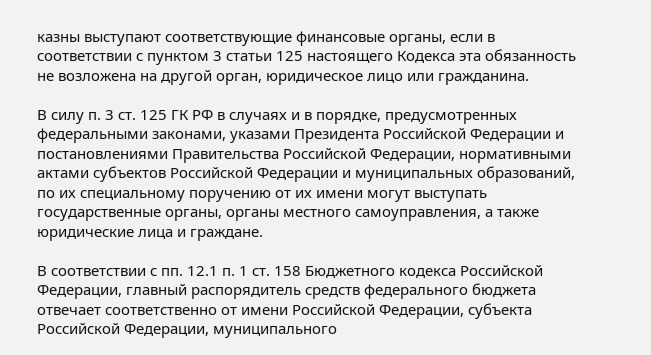казны выступают соответствующие финансовые органы, если в соответствии с пунктом 3 статьи 125 настоящего Кодекса эта обязанность не возложена на другой орган, юридическое лицо или гражданина.

В силу п. 3 ст. 125 ГК РФ в случаях и в порядке, предусмотренных федеральными законами, указами Президента Российской Федерации и постановлениями Правительства Российской Федерации, нормативными актами субъектов Российской Федерации и муниципальных образований, по их специальному поручению от их имени могут выступать государственные органы, органы местного самоуправления, а также юридические лица и граждане.

В соответствии с пп. 12.1 п. 1 ст. 158 Бюджетного кодекса Российской Федерации, главный распорядитель средств федерального бюджета отвечает соответственно от имени Российской Федерации, субъекта Российской Федерации, муниципального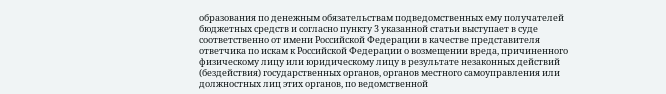образования по денежным обязательствам подведомственных ему получателей бюджетных средств и согласно пункту 3 указанной статьи выступает в суде соответственно от имени Российской Федерации в качестве представителя ответчика по искам к Российской Федерации о возмещении вреда, причиненного физическому лицу или юридическому лицу в результате незаконных действий (бездействия) государственных органов, органов местного самоуправления или должностных лиц этих органов, по ведомственной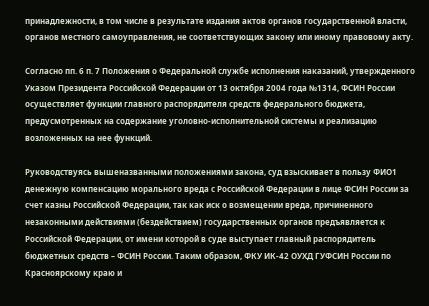принадлежности, в том числе в результате издания актов органов государственной власти, органов местного самоуправления, не соответствующих закону или иному правовому акту.

Согласно пп. 6 п. 7 Положения о Федеральной службе исполнения наказаний, утвержденного Указом Президента Российской Федерации от 13 октября 2004 года №1314, ФСИН России осуществляет функции главного распорядителя средств федерального бюджета, предусмотренных на содержание уголовно-исполнительной системы и реализацию возложенных на нее функций.

Руководствуясь вышеназванными положениями закона, суд взыскивает в пользу ФИО1 денежную компенсацию морального вреда с Российской Федерации в лице ФСИН России за счет казны Российской Федерации, так как иск о возмещении вреда, причиненного незаконными действиями (бездействием) государственных органов предъявляется к Российской Федерации, от имени которой в суде выступает главный распорядитель бюджетных средств – ФСИН России. Таким образом, ФКУ ИК-42 ОУХД ГУФСИН России по Красноярскому краю и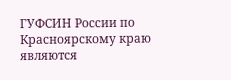ГУФСИН России по Красноярскому краю являются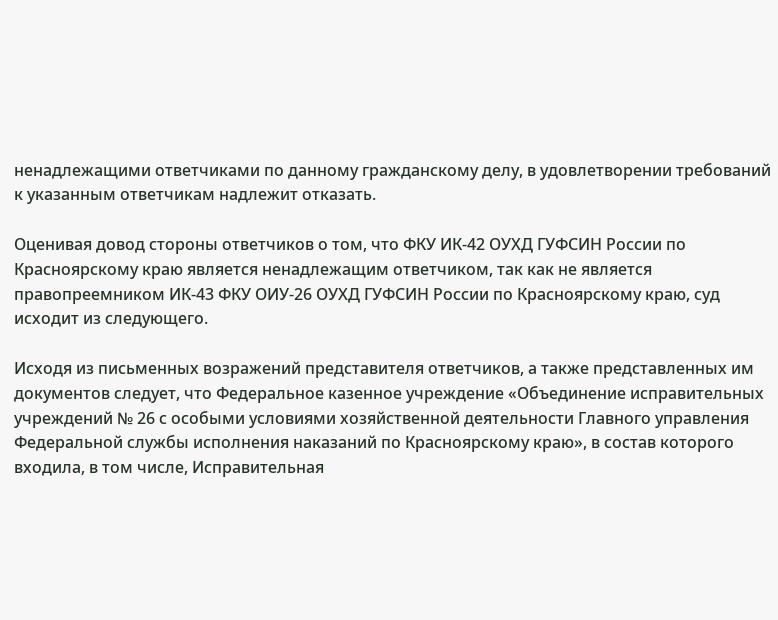ненадлежащими ответчиками по данному гражданскому делу, в удовлетворении требований к указанным ответчикам надлежит отказать.

Оценивая довод стороны ответчиков о том, что ФКУ ИК-42 ОУХД ГУФСИН России по Красноярскому краю является ненадлежащим ответчиком, так как не является правопреемником ИК-43 ФКУ ОИУ-26 ОУХД ГУФСИН России по Красноярскому краю, суд исходит из следующего.

Исходя из письменных возражений представителя ответчиков, а также представленных им документов следует, что Федеральное казенное учреждение «Объединение исправительных учреждений № 26 с особыми условиями хозяйственной деятельности Главного управления Федеральной службы исполнения наказаний по Красноярскому краю», в состав которого входила, в том числе, Исправительная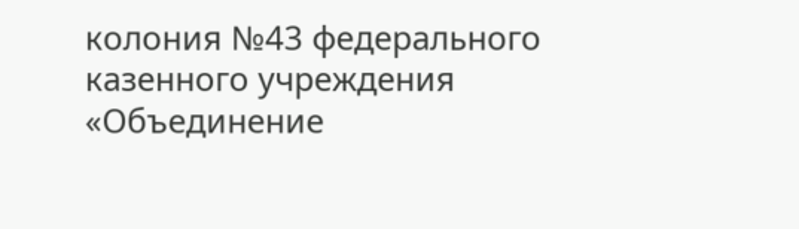колония №43 федерального казенного учреждения «Объединение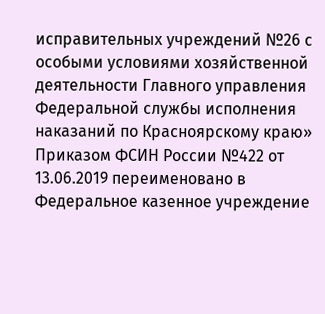исправительных учреждений №26 с особыми условиями хозяйственной деятельности Главного управления Федеральной службы исполнения наказаний по Красноярскому краю» Приказом ФСИН России №422 от 13.06.2019 переименовано в Федеральное казенное учреждение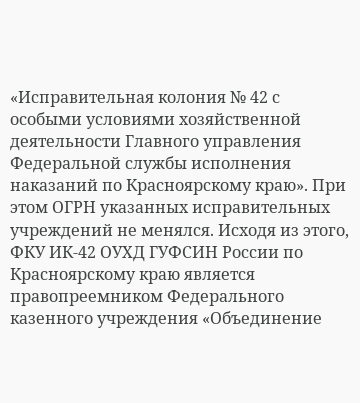«Исправительная колония № 42 с особыми условиями хозяйственной деятельности Главного управления Федеральной службы исполнения наказаний по Красноярскому краю». При этом ОГРН указанных исправительных учреждений не менялся. Исходя из этого, ФКУ ИК-42 ОУХД ГУФСИН России по Красноярскому краю является правопреемником Федерального казенного учреждения «Объединение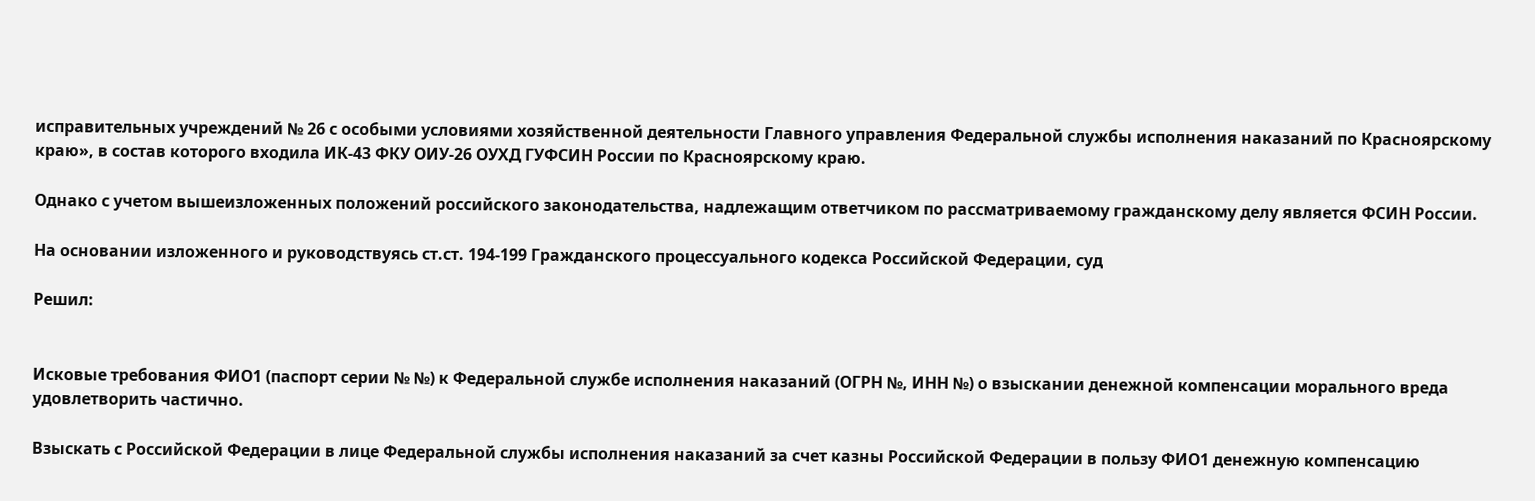исправительных учреждений № 26 с особыми условиями хозяйственной деятельности Главного управления Федеральной службы исполнения наказаний по Красноярскому краю», в состав которого входила ИК-43 ФКУ ОИУ-26 ОУХД ГУФСИН России по Красноярскому краю.

Однако с учетом вышеизложенных положений российского законодательства, надлежащим ответчиком по рассматриваемому гражданскому делу является ФСИН России.

На основании изложенного и руководствуясь ст.ст. 194-199 Гражданского процессуального кодекса Российской Федерации, суд

Решил:


Исковые требования ФИО1 (паспорт серии № №) к Федеральной службе исполнения наказаний (ОГРН №, ИНН №) о взыскании денежной компенсации морального вреда удовлетворить частично.

Взыскать с Российской Федерации в лице Федеральной службы исполнения наказаний за счет казны Российской Федерации в пользу ФИО1 денежную компенсацию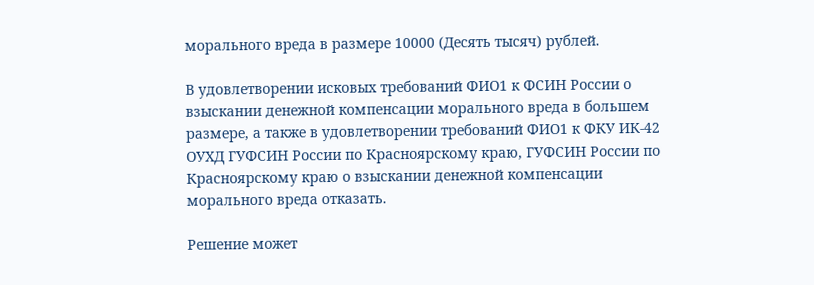морального вреда в размере 10000 (Десять тысяч) рублей.

В удовлетворении исковых требований ФИО1 к ФСИН России о взыскании денежной компенсации морального вреда в большем размере, а также в удовлетворении требований ФИО1 к ФКУ ИК-42 ОУХД ГУФСИН России по Красноярскому краю, ГУФСИН России по Красноярскому краю о взыскании денежной компенсации морального вреда отказать.

Решение может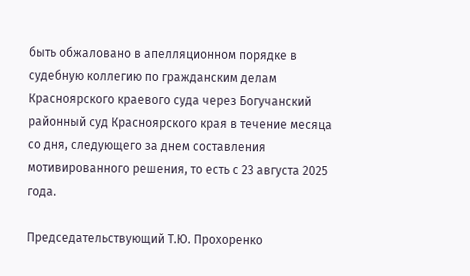быть обжаловано в апелляционном порядке в судебную коллегию по гражданским делам Красноярского краевого суда через Богучанский районный суд Красноярского края в течение месяца со дня, следующего за днем составления мотивированного решения, то есть с 23 августа 2025 года.

Председательствующий Т.Ю. Прохоренко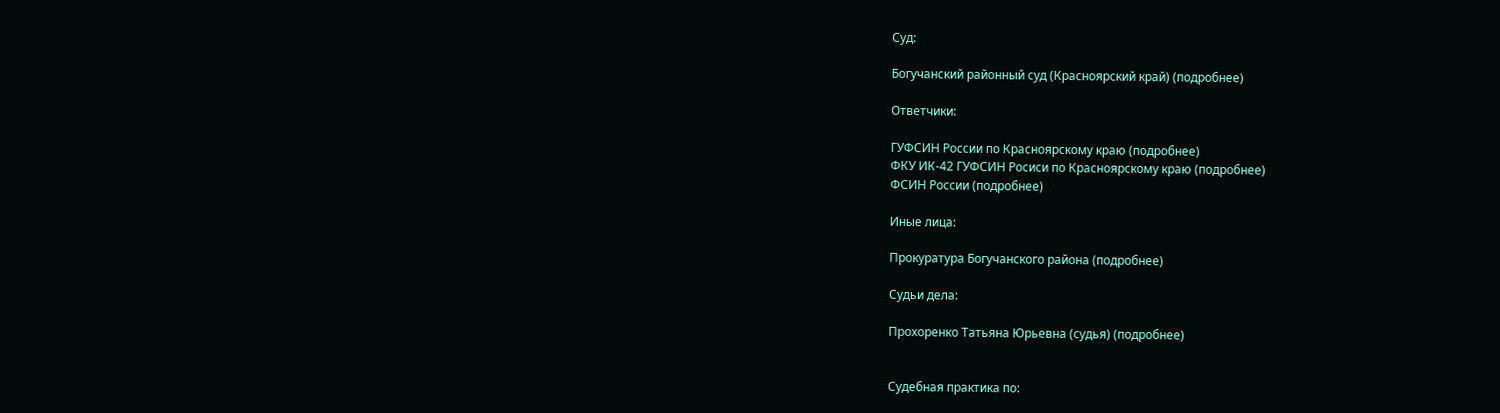Суд:

Богучанский районный суд (Красноярский край) (подробнее)

Ответчики:

ГУФСИН России по Красноярскому краю (подробнее)
ФКУ ИК-42 ГУФСИН Росиси по Красноярскому краю (подробнее)
ФСИН России (подробнее)

Иные лица:

Прокуратура Богучанского района (подробнее)

Судьи дела:

Прохоренко Татьяна Юрьевна (судья) (подробнее)


Судебная практика по: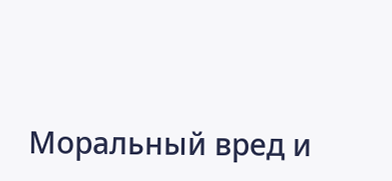Моральный вред и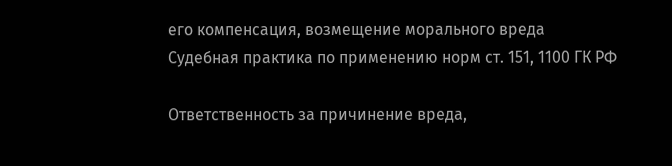его компенсация, возмещение морального вреда
Судебная практика по применению норм ст. 151, 1100 ГК РФ

Ответственность за причинение вреда,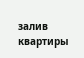залив квартиры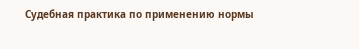Судебная практика по применению нормы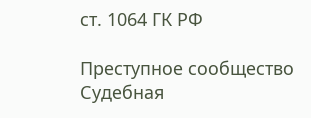ст. 1064 ГК РФ

Преступное сообщество
Судебная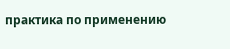практика по применению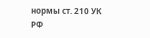нормы ст. 210 УК РФ